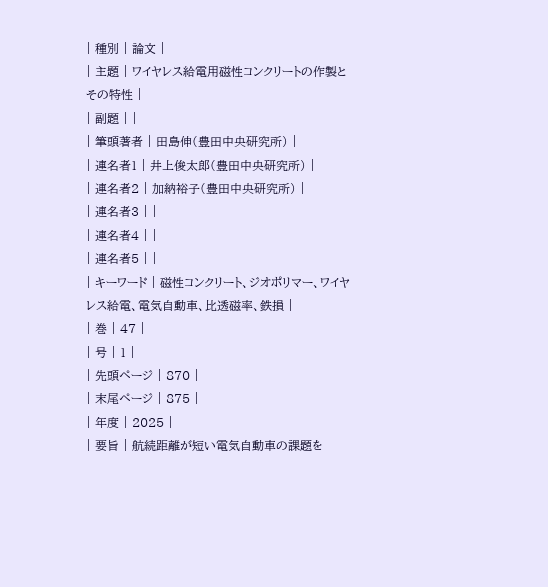| 種別 | 論文 |
| 主題 | ワイヤレス給電用磁性コンクリートの作製とその特性 |
| 副題 | |
| 筆頭著者 | 田島伸(豊田中央研究所) |
| 連名者1 | 井上俊太郎(豊田中央研究所) |
| 連名者2 | 加納裕子(豊田中央研究所) |
| 連名者3 | |
| 連名者4 | |
| 連名者5 | |
| キーワード | 磁性コンクリート、ジオポリマー、ワイヤレス給電、電気自動車、比透磁率、鉄損 |
| 巻 | 47 |
| 号 | 1 |
| 先頭ページ | 870 |
| 末尾ページ | 875 |
| 年度 | 2025 |
| 要旨 | 航続距離が短い電気自動車の課題を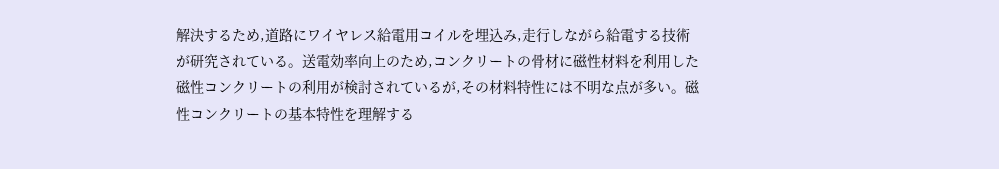解決するため,道路にワイヤレス給電用コイルを埋込み,走行しながら給電する技術が研究されている。送電効率向上のため,コンクリートの骨材に磁性材料を利用した磁性コンクリートの利用が検討されているが,その材料特性には不明な点が多い。磁性コンクリートの基本特性を理解する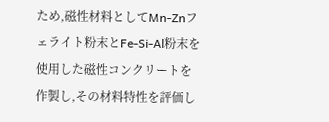ため,磁性材料としてMn-Znフェライト粉末とFe-Si-Al粉末を使用した磁性コンクリートを作製し,その材料特性を評価し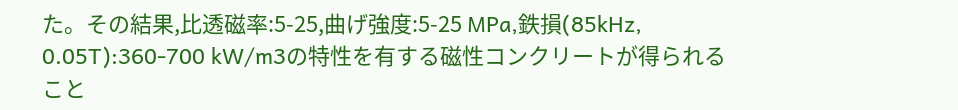た。その結果,比透磁率:5-25,曲げ強度:5-25 MPa,鉄損(85kHz, 0.05T):360-700 kW/m3の特性を有する磁性コンクリートが得られること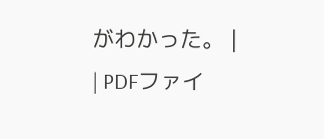がわかった。 |
| PDFファイ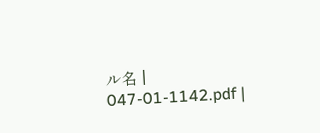ル名 | 047-01-1142.pdf |